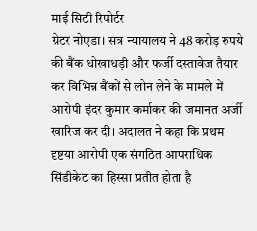माई सिटी रिपोर्टर
ग्रेटर नोएडा। सत्र न्यायालय ने 48 करोड़ रुपये की बैंक धोखाधड़ी और फर्जी दस्तावेज तैयार कर विभिन्न बैंकों से लोन लेने के मामले में आरोपी इंदर कुमार कर्माकर की जमानत अर्जी खारिज कर दी। अदालत ने कहा कि प्रथम दृष्टया आरोपी एक संगठित आपराधिक सिंडीकेट का हिस्सा प्रतीत होता है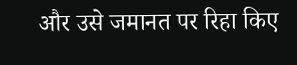और उसे जमानत पर रिहा किए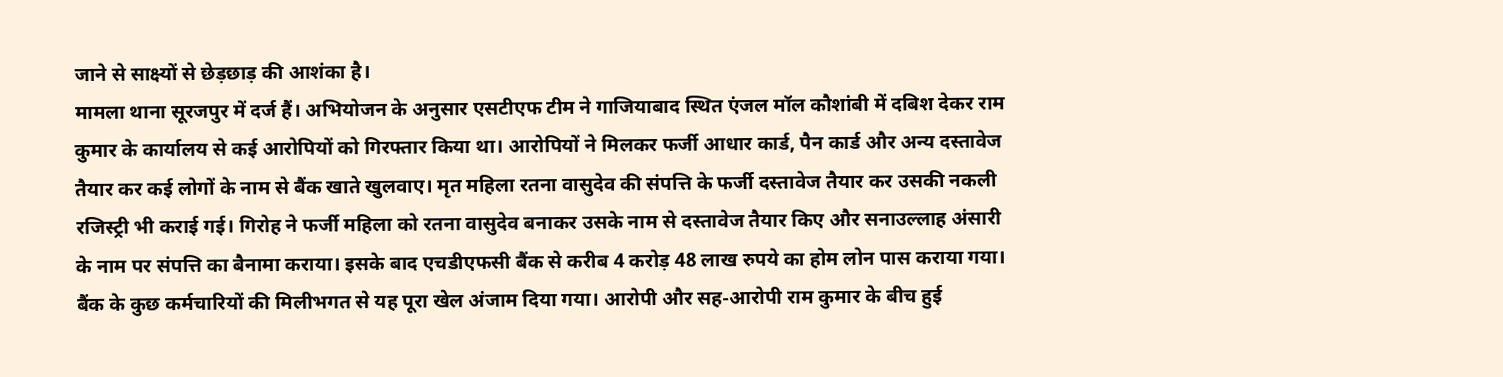जाने से साक्ष्यों से छेड़छाड़ की आशंका है।
मामला थाना सूरजपुर में दर्ज हैं। अभियोजन के अनुसार एसटीएफ टीम ने गाजियाबाद स्थित एंजल मॉल कौशांबी में दबिश देकर राम कुमार के कार्यालय से कई आरोपियों को गिरफ्तार किया था। आरोपियों ने मिलकर फर्जी आधार कार्ड, पैन कार्ड और अन्य दस्तावेज तैयार कर कई लोगों के नाम से बैंक खाते खुलवाए। मृत महिला रतना वासुदेव की संपत्ति के फर्जी दस्तावेज तैयार कर उसकी नकली रजिस्ट्री भी कराई गई। गिरोह ने फर्जी महिला को रतना वासुदेव बनाकर उसके नाम से दस्तावेज तैयार किए और सनाउल्लाह अंसारी के नाम पर संपत्ति का बैनामा कराया। इसके बाद एचडीएफसी बैंक से करीब 4 करोड़ 48 लाख रुपये का होम लोन पास कराया गया। बैंक के कुछ कर्मचारियों की मिलीभगत से यह पूरा खेल अंजाम दिया गया। आरोपी और सह-आरोपी राम कुमार के बीच हुई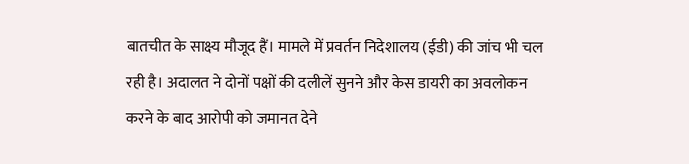बातचीत के साक्ष्य मौजूद हैं। मामले में प्रवर्तन निदेशालय (ईडी) की जांच भी चल रही है। अदालत ने दोनों पक्षों की दलीलें सुनने और केस डायरी का अवलोकन करने के बाद आरोपी को जमानत देने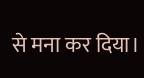से मना कर दिया।